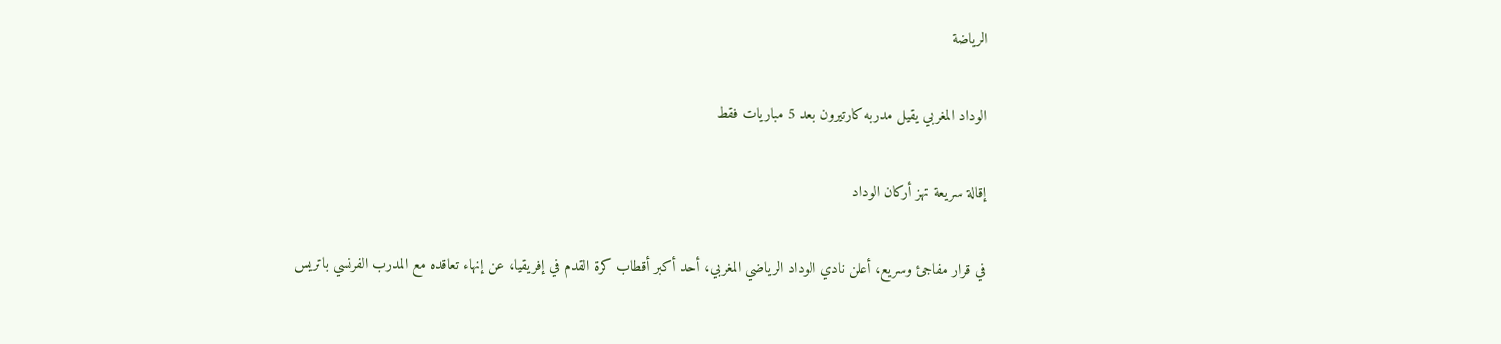الرياضة

الوداد المغربي يقيل مدربه كارتيرون بعد 5 مباريات فقط

إقالة سريعة تهز أركان الوداد

في قرار مفاجئ وسريع، أعلن نادي الوداد الرياضي المغربي، أحد أكبر أقطاب كرة القدم في إفريقيا، عن إنهاء تعاقده مع المدرب الفرنسي باتريس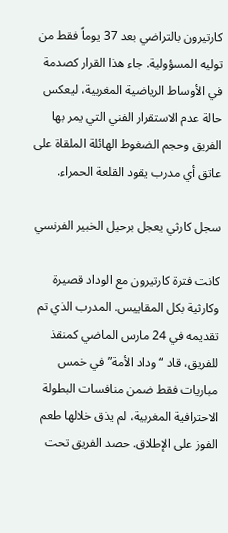كارتيرون بالتراضي بعد 37 يوماً فقط من توليه المسؤولية. جاء هذا القرار كصدمة في الأوساط الرياضية المغربية، ليعكس حالة عدم الاستقرار الفني التي يمر بها الفريق وحجم الضغوط الهائلة الملقاة على عاتق أي مدرب يقود القلعة الحمراء.

سجل كارثي يعجل برحيل الخبير الفرنسي

كانت فترة كارتيرون مع الوداد قصيرة وكارثية بكل المقاييس. المدرب الذي تم تقديمه في 24 مارس الماضي كمنقذ للفريق، قاد “وداد الأمة” في خمس مباريات فقط ضمن منافسات البطولة الاحترافية المغربية، لم يذق خلالها طعم الفوز على الإطلاق. حصد الفريق تحت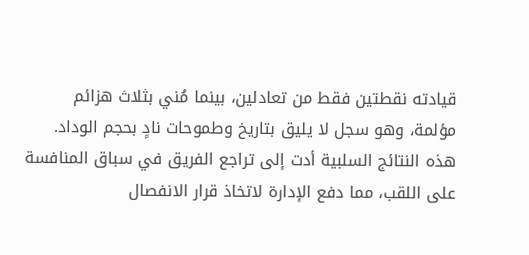قيادته نقطتين فقط من تعادلين، بينما مُني بثلاث هزائم مؤلمة، وهو سجل لا يليق بتاريخ وطموحات نادٍ بحجم الوداد. هذه النتائج السلبية أدت إلى تراجع الفريق في سباق المنافسة على اللقب، مما دفع الإدارة لاتخاذ قرار الانفصال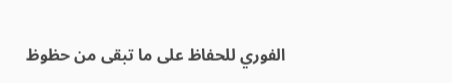الفوري للحفاظ على ما تبقى من حظوظ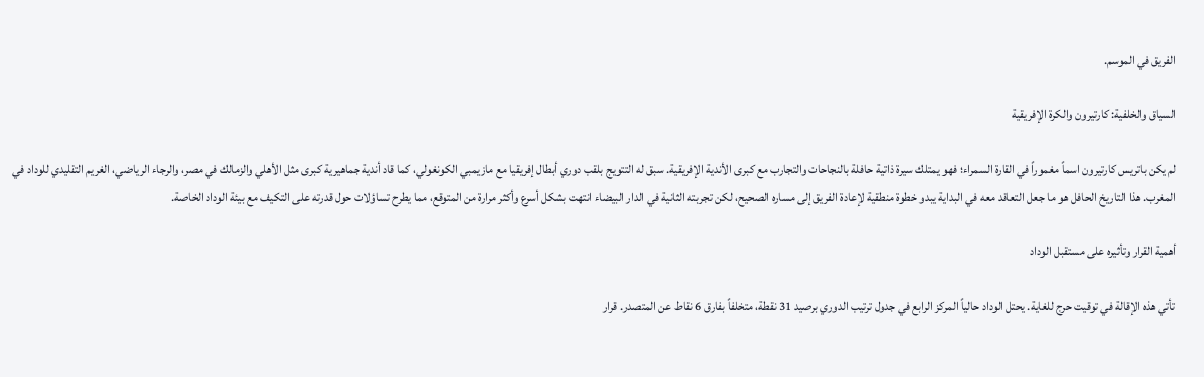الفريق في الموسم.

السياق والخلفية: كارتيرون والكرة الإفريقية

لم يكن باتريس كارتيرون اسماً مغموراً في القارة السمراء؛ فهو يمتلك سيرة ذاتية حافلة بالنجاحات والتجارب مع كبرى الأندية الإفريقية. سبق له التتويج بلقب دوري أبطال إفريقيا مع مازيمبي الكونغولي، كما قاد أندية جماهيرية كبرى مثل الأهلي والزمالك في مصر، والرجاء الرياضي، الغريم التقليدي للوداد في المغرب. هذا التاريخ الحافل هو ما جعل التعاقد معه في البداية يبدو خطوة منطقية لإعادة الفريق إلى مساره الصحيح، لكن تجربته الثانية في الدار البيضاء انتهت بشكل أسرع وأكثر مرارة من المتوقع، مما يطرح تساؤلات حول قدرته على التكيف مع بيئة الوداد الخاصة.

أهمية القرار وتأثيره على مستقبل الوداد

تأتي هذه الإقالة في توقيت حرج للغاية. يحتل الوداد حالياً المركز الرابع في جدول ترتيب الدوري برصيد 31 نقطة، متخلفاً بفارق 6 نقاط عن المتصدر. قرار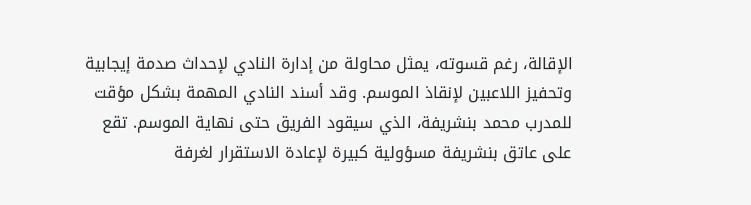الإقالة، رغم قسوته، يمثل محاولة من إدارة النادي لإحداث صدمة إيجابية وتحفيز اللاعبين لإنقاذ الموسم. وقد أسند النادي المهمة بشكل مؤقت للمدرب محمد بنشريفة، الذي سيقود الفريق حتى نهاية الموسم. تقع على عاتق بنشريفة مسؤولية كبيرة لإعادة الاستقرار لغرفة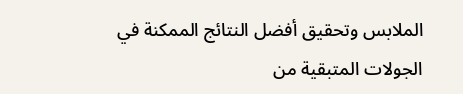الملابس وتحقيق أفضل النتائج الممكنة في الجولات المتبقية من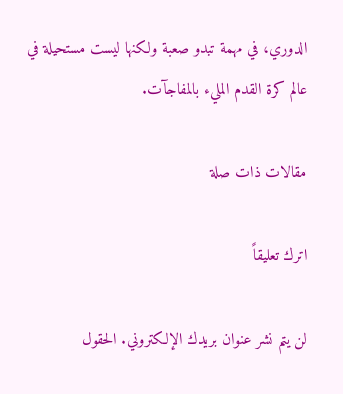الدوري، في مهمة تبدو صعبة ولكنها ليست مستحيلة في عالم كرة القدم المليء بالمفاجآت.

مقالات ذات صلة

اترك تعليقاً

لن يتم نشر عنوان بريدك الإلكتروني. الحقول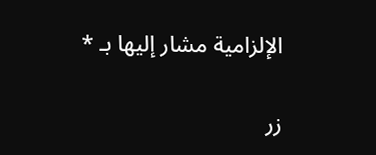الإلزامية مشار إليها بـ *

زر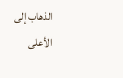الذهاب إلى الأعلى